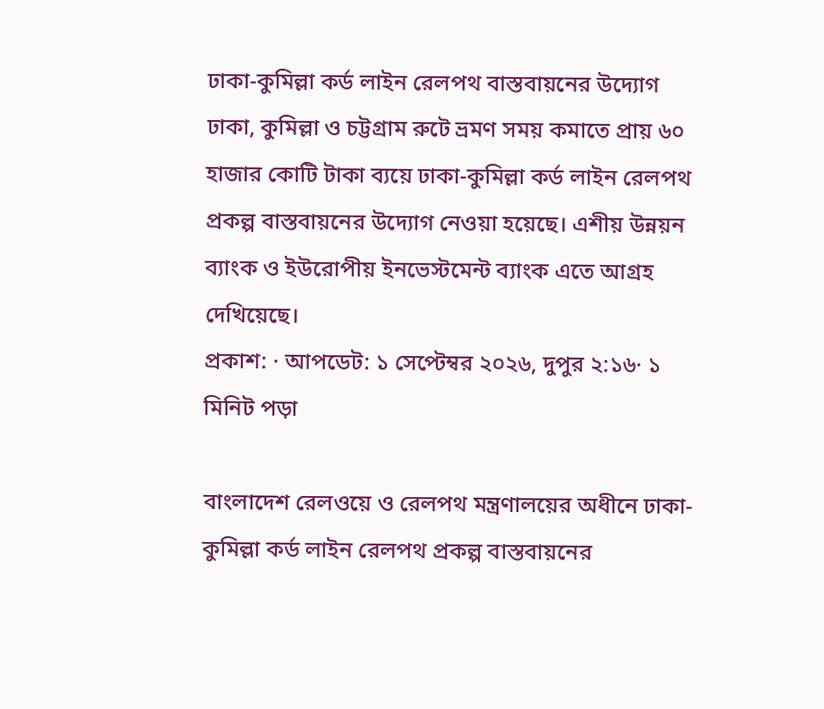ঢাকা-কুমিল্লা কর্ড লাইন রেলপথ বাস্তবায়নের উদ্যোগ
ঢাকা, কুমিল্লা ও চট্টগ্রাম রুটে ভ্রমণ সময় কমাতে প্রায় ৬০ হাজার কোটি টাকা ব্যয়ে ঢাকা-কুমিল্লা কর্ড লাইন রেলপথ প্রকল্প বাস্তবায়নের উদ্যোগ নেওয়া হয়েছে। এশীয় উন্নয়ন ব্যাংক ও ইউরোপীয় ইনভেস্টমেন্ট ব্যাংক এতে আগ্রহ দেখিয়েছে।
প্রকাশ: · আপডেট: ১ সেপ্টেম্বর ২০২৬, দুপুর ২:১৬· ১ মিনিট পড়া

বাংলাদেশ রেলওয়ে ও রেলপথ মন্ত্রণালয়ের অধীনে ঢাকা-কুমিল্লা কর্ড লাইন রেলপথ প্রকল্প বাস্তবায়নের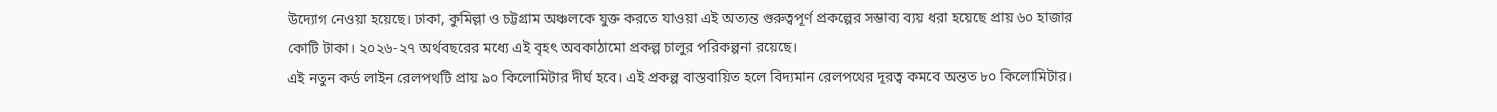উদ্যোগ নেওয়া হয়েছে। ঢাকা, কুমিল্লা ও চট্টগ্রাম অঞ্চলকে যুক্ত করতে যাওয়া এই অত্যন্ত গুরুত্বপূর্ণ প্রকল্পের সম্ভাব্য ব্যয় ধরা হয়েছে প্রায় ৬০ হাজার কোটি টাকা। ২০২৬-২৭ অর্থবছরের মধ্যে এই বৃহৎ অবকাঠামো প্রকল্প চালুর পরিকল্পনা রয়েছে।
এই নতুন কর্ড লাইন রেলপথটি প্রায় ৯০ কিলোমিটার দীর্ঘ হবে। এই প্রকল্প বাস্তবায়িত হলে বিদ্যমান রেলপথের দূরত্ব কমবে অন্তত ৮০ কিলোমিটার।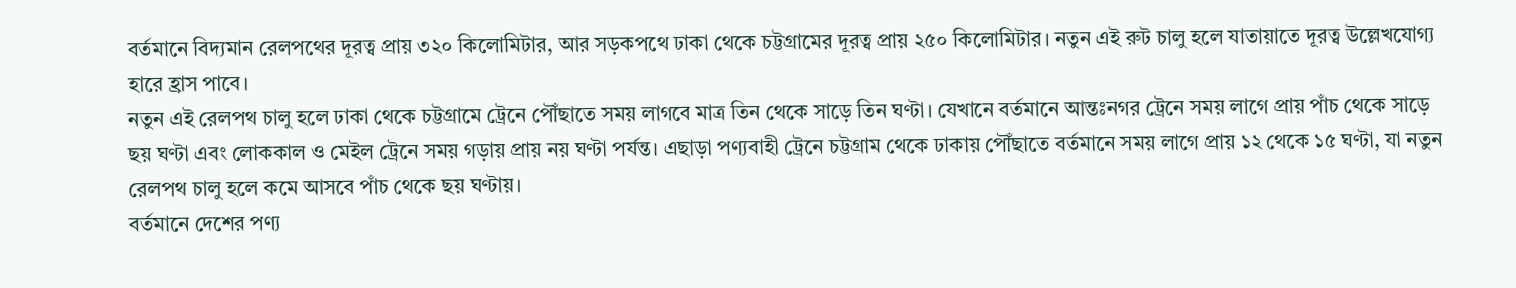বর্তমানে বিদ্যমান রেলপথের দূরত্ব প্রায় ৩২০ কিলোমিটার, আর সড়কপথে ঢাকা থেকে চট্টগ্রামের দূরত্ব প্রায় ২৫০ কিলোমিটার। নতুন এই রুট চালু হলে যাতায়াতে দূরত্ব উল্লেখযোগ্য হারে হ্রাস পাবে।
নতুন এই রেলপথ চালু হলে ঢাকা থেকে চট্টগ্রামে ট্রেনে পৌঁছাতে সময় লাগবে মাত্র তিন থেকে সাড়ে তিন ঘণ্টা। যেখানে বর্তমানে আন্তঃনগর ট্রেনে সময় লাগে প্রায় পাঁচ থেকে সাড়ে ছয় ঘণ্টা এবং লোককাল ও মেইল ট্রেনে সময় গড়ায় প্রায় নয় ঘণ্টা পর্যন্ত। এছাড়া পণ্যবাহী ট্রেনে চট্টগ্রাম থেকে ঢাকায় পৌঁছাতে বর্তমানে সময় লাগে প্রায় ১২ থেকে ১৫ ঘণ্টা, যা নতুন রেলপথ চালু হলে কমে আসবে পাঁচ থেকে ছয় ঘণ্টায়।
বর্তমানে দেশের পণ্য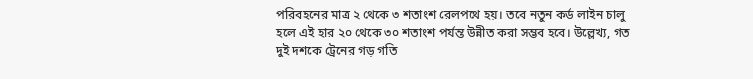পরিবহনের মাত্র ২ থেকে ৩ শতাংশ রেলপথে হয়। তবে নতুন কর্ড লাইন চালু হলে এই হার ২০ থেকে ৩০ শতাংশ পর্যন্ত উন্নীত করা সম্ভব হবে। উল্লেখ্য, গত দুই দশকে ট্রেনের গড় গতি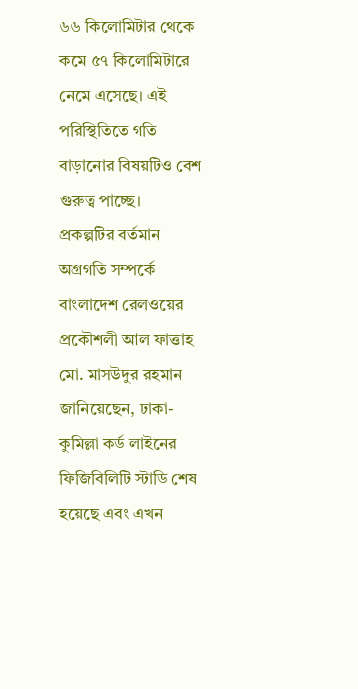৬৬ কিলোমিটার থেকে কমে ৫৭ কিলোমিটারে নেমে এসেছে। এই পরিস্থিতিতে গতি বাড়ানোর বিষয়টিও বেশ গুরুত্ব পাচ্ছে।
প্রকল্পটির বর্তমান অগ্রগতি সম্পর্কে বাংলাদেশ রেলওয়ের প্রকৌশলী আল ফাত্তাহ মো. মাসউদুর রহমান জানিয়েছেন, ঢাকা-কুমিল্লা কর্ড লাইনের ফিজিবিলিটি স্টাডি শেষ হয়েছে এবং এখন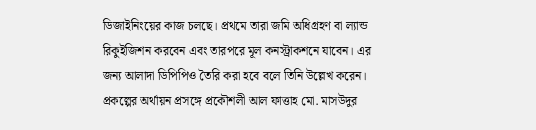ডিজাইনিংয়ের কাজ চলছে। প্রথমে তারা জমি অধিগ্রহণ বা ল্যান্ড রিকুইজিশন করবেন এবং তারপরে মূল কনস্ট্রাকশনে যাবেন। এর জন্য আলাদা ডিপিপিও তৈরি করা হবে বলে তিনি উল্লেখ করেন।
প্রকল্পের অর্থায়ন প্রসঙ্গে প্রকৌশলী আল ফাত্তাহ মো. মাসউদুর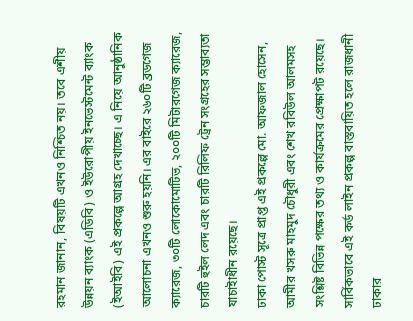রহমান জানান, বিষয়টি এখনও নিশ্চিত নয়। তবে এশীয় উন্নয়ন ব্যাংক (এডিবি) ও ইউরোপীয় ইনভেস্টমেন্ট ব্যাংক (ইআইবি) এই প্রকল্পে আগ্রহ দেখাচ্ছে। এ নিয়ে আনুষ্ঠানিক আলোচনা এখনও শুরু হয়নি। এর বাইরে ২৬০টি ব্রডগেজ ক্যারেজ, ৩০টি লোকোমোটিভ, ২০০টি মিটারগেজ ক্যারেজ, চারটি হুইল লেদ এবং চারটি রিলিফ ট্রেন সংগ্রহের সম্ভাব্যতা যাচাইাধীন রয়েছে।
ঢাকা পোস্ট সূত্রে প্রাপ্ত এই প্রকল্পে মো. আফজাল হোসেন, আমীর খসরু মাহমুদ চৌধুরী এবং শেখ রবিউল আলমসহ সংশ্লিষ্ট বিভিন্ন পক্ষের তথ্য ও কার্যক্রমের প্রেক্ষাপট রয়েছে। সার্বিকভাবে এই কর্ড লাইন প্রকল্প বাস্তবায়িত হলে রাজধানী ঢাকার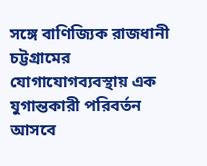সঙ্গে বাণিজ্যিক রাজধানী চট্টগ্রামের যোগাযোগব্যবস্থায় এক যুগান্তকারী পরিবর্তন আসবে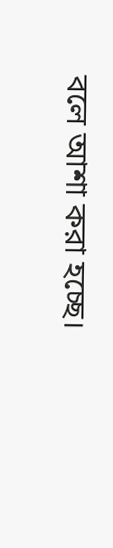বলে আশা করা হচ্ছে।